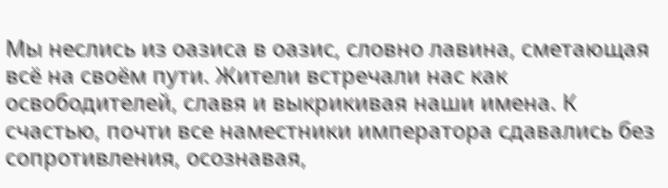Мы неслись из оазиса в оазис, словно лавина, сметающая всё на своём пути. Жители встречали нас как освободителей, славя и выкрикивая наши имена. К счастью, почти все наместники императора сдавались без сопротивления, осознавая,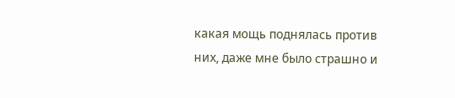какая мощь поднялась против них, даже мне было страшно и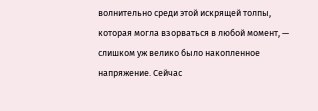волнительно среди этой искрящей толпы, которая могла взорваться в любой момент, — слишком уж велико было накопленное напряжение. Сейчас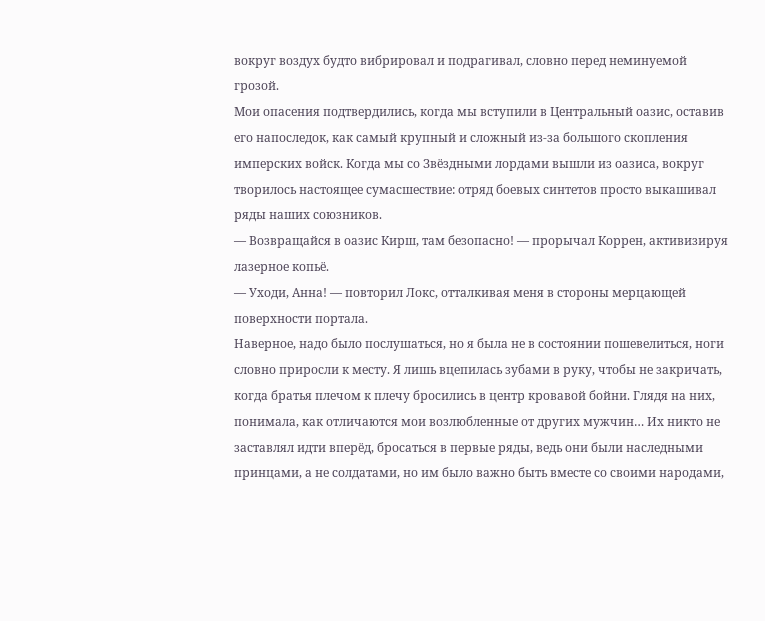вокруг воздух будто вибрировал и подрагивал, словно перед неминуемой грозой.
Мои опасения подтвердились, когда мы вступили в Центральный оазис, оставив его напоследок, как самый крупный и сложный из-за большого скопления имперских войск. Когда мы со Звёздными лордами вышли из оазиса, вокруг творилось настоящее сумасшествие: отряд боевых синтетов просто выкашивал ряды наших союзников.
— Возвращайся в оазис Кирш, там безопасно! — прорычал Коррен, активизируя лазерное копьё.
— Уходи, Анна! — повторил Локс, отталкивая меня в стороны мерцающей поверхности портала.
Наверное, надо было послушаться, но я была не в состоянии пошевелиться, ноги словно приросли к месту. Я лишь вцепилась зубами в руку, чтобы не закричать, когда братья плечом к плечу бросились в центр кровавой бойни. Глядя на них, понимала, как отличаются мои возлюбленные от других мужчин… Их никто не заставлял идти вперёд, бросаться в первые ряды, ведь они были наследными принцами, а не солдатами, но им было важно быть вместе со своими народами,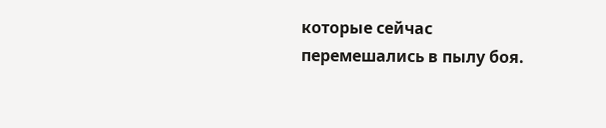которые сейчас перемешались в пылу боя.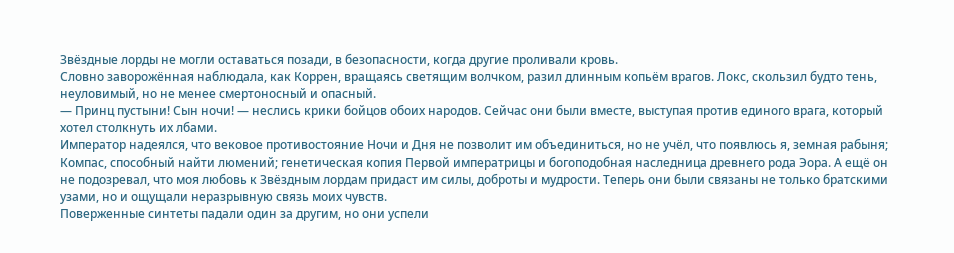Звёздные лорды не могли оставаться позади, в безопасности, когда другие проливали кровь.
Словно заворожённая наблюдала, как Коррен, вращаясь светящим волчком, разил длинным копьём врагов. Локс, скользил будто тень, неуловимый, но не менее смертоносный и опасный.
— Принц пустыни! Сын ночи! — неслись крики бойцов обоих народов. Сейчас они были вместе, выступая против единого врага, который хотел столкнуть их лбами.
Император надеялся, что вековое противостояние Ночи и Дня не позволит им объединиться, но не учёл, что появлюсь я, земная рабыня; Компас, способный найти люмений; генетическая копия Первой императрицы и богоподобная наследница древнего рода Эора. А ещё он не подозревал, что моя любовь к Звёздным лордам придаст им силы, доброты и мудрости. Теперь они были связаны не только братскими узами, но и ощущали неразрывную связь моих чувств.
Поверженные синтеты падали один за другим, но они успели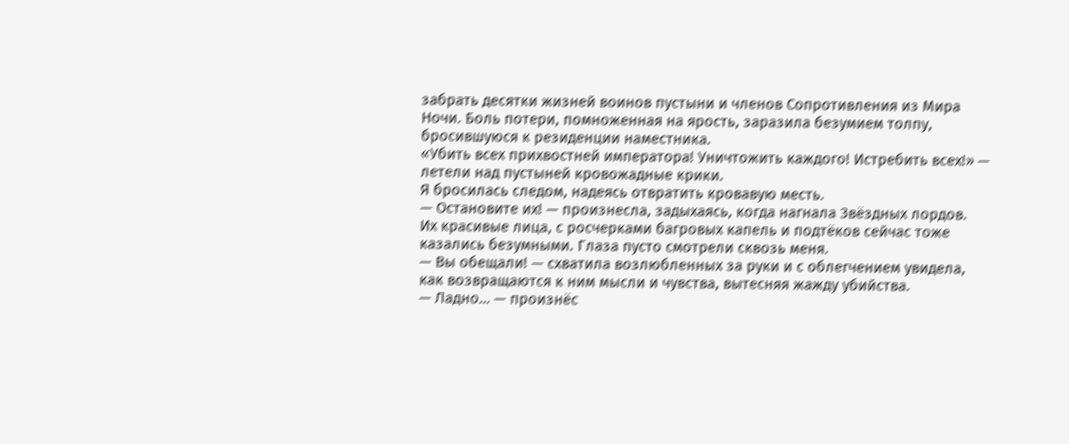забрать десятки жизней воинов пустыни и членов Сопротивления из Мира Ночи. Боль потери, помноженная на ярость, заразила безумием толпу, бросившуюся к резиденции наместника.
«Убить всех прихвостней императора! Уничтожить каждого! Истребить всех!» — летели над пустыней кровожадные крики.
Я бросилась следом, надеясь отвратить кровавую месть.
— Остановите их! — произнесла, задыхаясь, когда нагнала Звёздных лордов.
Их красивые лица, с росчерками багровых капель и подтёков сейчас тоже казались безумными. Глаза пусто смотрели сквозь меня.
— Вы обещали! — схватила возлюбленных за руки и с облегчением увидела, как возвращаются к ним мысли и чувства, вытесняя жажду убийства.
— Ладно… — произнёс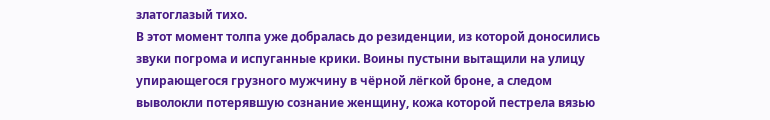златоглазый тихо.
В этот момент толпа уже добралась до резиденции, из которой доносились звуки погрома и испуганные крики. Воины пустыни вытащили на улицу упирающегося грузного мужчину в чёрной лёгкой броне, а следом выволокли потерявшую сознание женщину, кожа которой пестрела вязью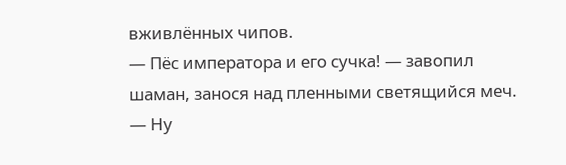вживлённых чипов.
— Пёс императора и его сучка! — завопил шаман, занося над пленными светящийся меч. — Ну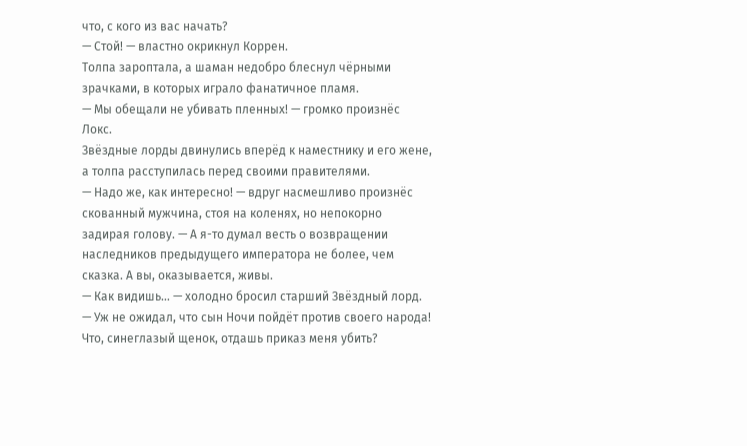что, с кого из вас начать?
— Стой! — властно окрикнул Коррен.
Толпа зароптала, а шаман недобро блеснул чёрными зрачками, в которых играло фанатичное пламя.
— Мы обещали не убивать пленных! — громко произнёс Локс.
Звёздные лорды двинулись вперёд к наместнику и его жене, а толпа расступилась перед своими правителями.
— Надо же, как интересно! — вдруг насмешливо произнёс скованный мужчина, стоя на коленях, но непокорно задирая голову. — А я-то думал весть о возвращении наследников предыдущего императора не более, чем сказка. А вы, оказывается, живы.
— Как видишь… — холодно бросил старший Звёздный лорд.
— Уж не ожидал, что сын Ночи пойдёт против своего народа! Что, синеглазый щенок, отдашь приказ меня убить?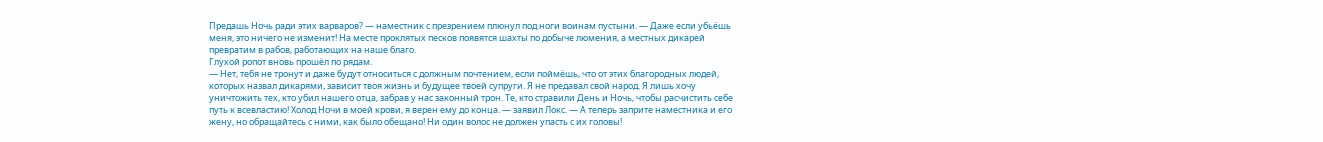Предашь Ночь ради этих варваров? — наместник с презрением плюнул под ноги воинам пустыни. — Даже если убьёшь меня, это ничего не изменит! На месте проклятых песков появятся шахты по добыче люмения, а местных дикарей превратим в рабов, работающих на наше благо.
Глухой ропот вновь прошёл по рядам.
— Нет, тебя не тронут и даже будут относиться с должным почтением, если поймёшь, что от этих благородных людей, которых назвал дикарями, зависит твоя жизнь и будущее твоей супруги. Я не предавал свой народ. Я лишь хочу уничтожить тех, кто убил нашего отца, забрав у нас законный трон. Те, кто стравили День и Ночь, чтобы расчистить себе путь к всевластию! Холод Ночи в моей крови, я верен ему до конца. — заявил Локс. — А теперь заприте наместника и его жену, но обращайтесь с ними, как было обещано! Ни один волос не должен упасть с их головы!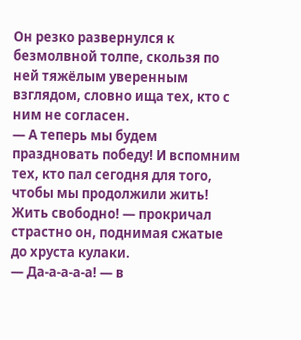Он резко развернулся к безмолвной толпе, скользя по ней тяжёлым уверенным взглядом, словно ища тех, кто с ним не согласен.
— А теперь мы будем праздновать победу! И вспомним тех, кто пал сегодня для того, чтобы мы продолжили жить! Жить свободно! — прокричал страстно он, поднимая сжатые до хруста кулаки.
— Да-а-а-а-а! — в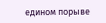едином порыве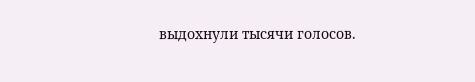выдохнули тысячи голосов.